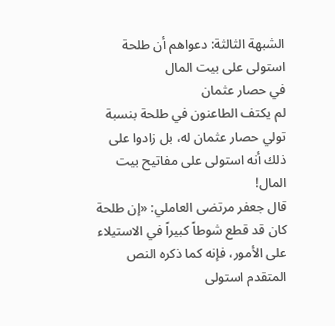الشبهة الثالثة: دعواهم أن طلحة استولى على بيت المال
في حصار عثمان
لم يكتف الطاعنون في طلحة بنسبة تولي حصار عثمان له، بل زادوا على ذلك أنه استولى على مفاتيح بيت المال!
قال جعفر مرتضى العاملي: «إن طلحة كان قد قطع شوطاً كبيراً في الاستيلاء على الأمور، فإنه كما ذكره النص المتقدم استولى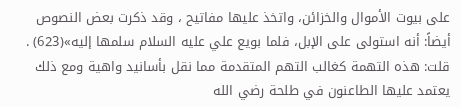على بيوت الأموال والخزائن، واتخذ عليها مفاتيح ، وقد ذكرت بعض النصوص أيضاً: أنه استولى على الإبل، فلما بويع علي عليه السلام سلمها إليه»(623) .
قلت: هذه التهمة كغالب التهم المتقدمة مما نقل بأسانيد واهية ومع ذلك يعتمد عليها الطاعنون في طلحة رضي الله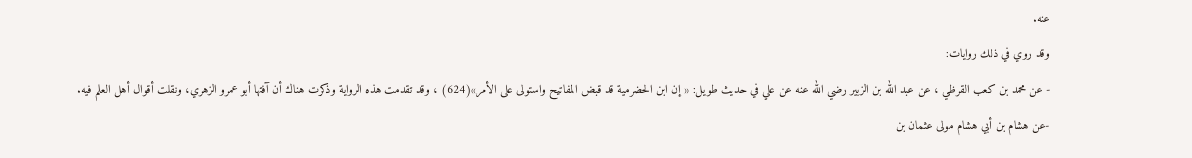عنه.
وقد روي في ذلك روايات:
- عن محمد بن كعب القرظي ، عن عبد الله بن الزبير رضي الله عنه عن علي في حديث طويل: « إن ابن الحضرمية قد قبض المفاتيح واستولى على الأمر»(624) ، وقد تقدمت هذه الرواية وذكرت هناك أن آفتها أبو عمرو الزهري، ونقلت أقوال أهل العلم فيه.
-عن هشام بن أبي هشام مولى عثمان بن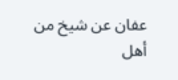عفان عن شيخ من أهل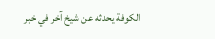الكوفة يحدثه عن شيخ آخر في خبر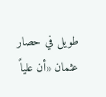طويل في حصار عثمان «أن علياً